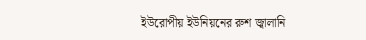ইউরোপীয় ইউনিয়নের রুশ জ্বালানি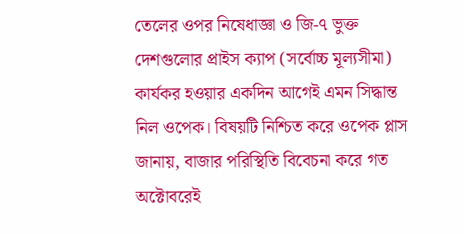তেলের ওপর নিষেধাজ্ঞা ও জি-৭ ভুক্ত দেশগুলোর প্রাইস ক্যাপ (সর্বোচ্চ মূল্যসীমা) কার্যকর হওয়ার একদিন আগেই এমন সিদ্ধান্ত নিল ওপেক। বিষয়টি নিশ্চিত করে ওপেক প্লাস জানায়, বাজার পরিস্থিতি বিবেচনা করে গত অক্টোবরেই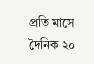প্রতি মাসে দৈনিক ২০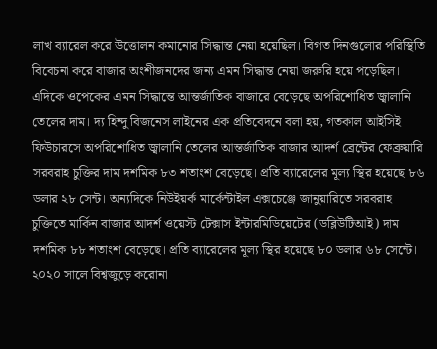লাখ ব্যারেল করে উত্তোলন কমানোর সিদ্ধান্ত নেয়া হয়েছিল। বিগত দিনগুলোর পরিস্থিতি বিবেচনা করে বাজার অংশীজনদের জন্য এমন সিদ্ধান্ত নেয়া জরুরি হয়ে পড়েছিল।
এদিকে ওপেকের এমন সিদ্ধান্তে আন্তর্জাতিক বাজারে বেড়েছে অপরিশোধিত জ্বালানি তেলের দাম। দ্য হিন্দু বিজনেস লাইনের এক প্রতিবেদনে বলা হয়, গতকাল আইসিই ফিউচারসে অপরিশোধিত জ্বালানি তেলের আন্তর্জাতিক বাজার আদর্শ ব্রেন্টের ফেব্রুয়ারি সরবরাহ চুক্তির দাম দশমিক ৮৩ শতাংশ বেড়েছে। প্রতি ব্যারেলের মূল্য স্থির হয়েছে ৮৬ ডলার ২৮ সেন্ট। অন্যদিকে নিউইয়র্ক মার্কেন্টাইল এক্সচেঞ্জে জানুয়ারিতে সরবরাহ চুক্তিতে মার্কিন বাজার আদর্শ ওয়েস্ট টেক্সাস ইন্টারমিডিয়েটের (ডব্লিউটিআই) দাম দশমিক ৮৮ শতাংশ বেড়েছে। প্রতি ব্যারেলের মূল্য স্থির হয়েছে ৮০ ডলার ৬৮ সেন্টে।
২০২০ সালে বিশ্বজুড়ে করোনা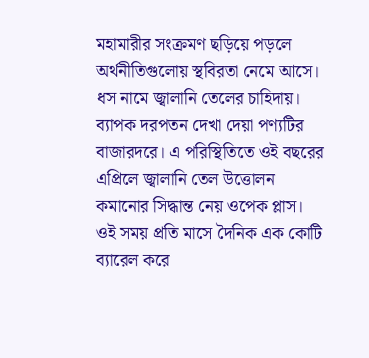মহামারীর সংক্রমণ ছড়িয়ে পড়লে অর্থনীতিগুলোয় স্থবিরতা নেমে আসে। ধস নামে জ্বালানি তেলের চাহিদায়। ব্যাপক দরপতন দেখা দেয়া পণ্যটির বাজারদরে। এ পরিস্থিতিতে ওই বছরের এপ্রিলে জ্বালানি তেল উত্তোলন কমানোর সিদ্ধান্ত নেয় ওপেক প্লাস। ওই সময় প্রতি মাসে দৈনিক এক কোটি ব্যারেল করে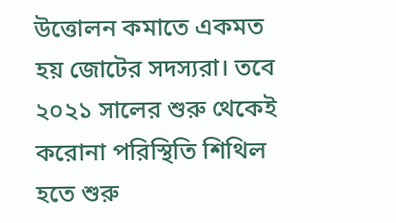উত্তোলন কমাতে একমত হয় জোটের সদস্যরা। তবে ২০২১ সালের শুরু থেকেই করোনা পরিস্থিতি শিথিল হতে শুরু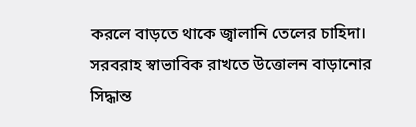করলে বাড়তে থাকে জ্বালানি তেলের চাহিদা। সরবরাহ স্বাভাবিক রাখতে উত্তোলন বাড়ানোর সিদ্ধান্ত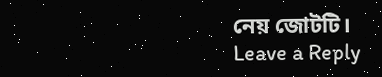নেয় জোটটি।
Leave a Reply